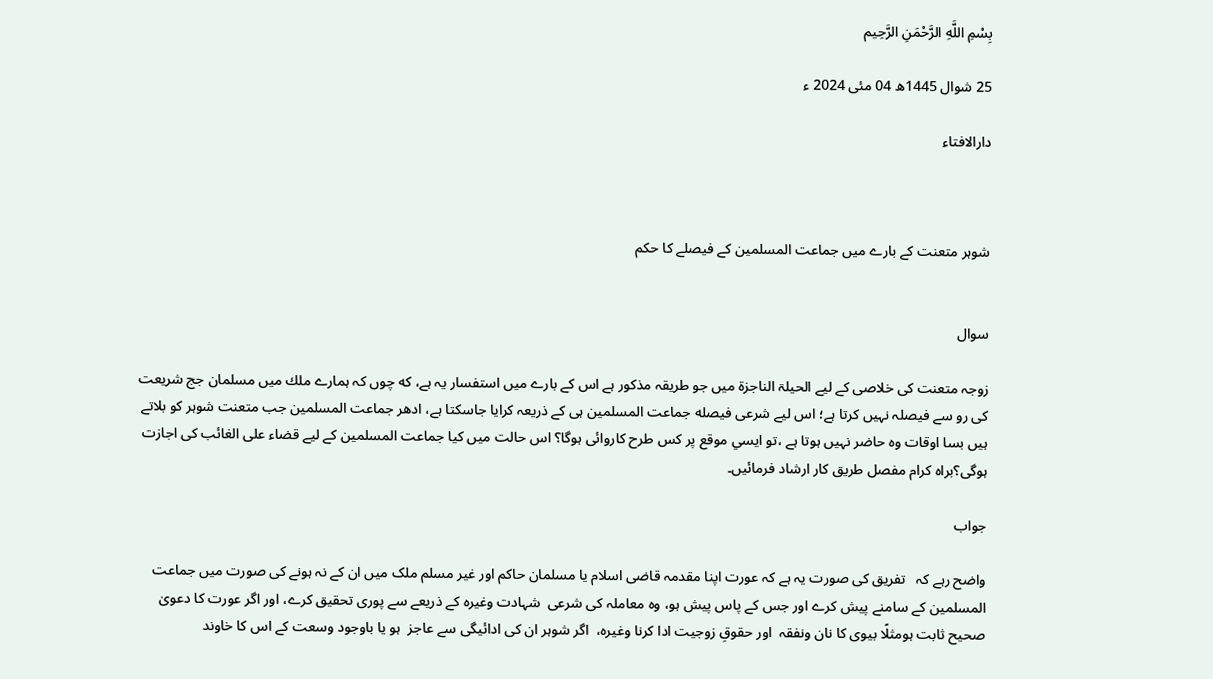بِسْمِ اللَّهِ الرَّحْمَنِ الرَّحِيم

25 شوال 1445ھ 04 مئی 2024 ء

دارالافتاء



شوہر متعنت کے بارے میں جماعت المسلمین کے فیصلے کا حکم


سوال

زوجہ متعنت كى خلاصى كے لیے الحيلۃ الناجزۃ ميں جو طريقہ مذكور ہے اس كے بارے ميں استفسار يہ ہے، كه چوں كہ ہمارے ملك ميں مسلمان جج شريعت كى رو سے فيصلہ نہيں كرتا ہے؛ اس لیے شرعى فيصله جماعت المسلمين ہى كے ذريعہ كرایا جاسكتا ہے، ادھر جماعت المسلمين جب متعنت شوہر كو بلاتے ہيں بسا اوقات وه حاضر نہيں ہوتا ہے ،تو ايسي موقع پر كس طرح كاروائی ہوگا؟ اس حالت ميں كيا جماعت المسلمين کے لیے قضاء على الغائب كی اجازت ہوگى؟براه كرام مفصل طريق كار ارشاد فرمائيں۔

جواب

واضح رہے کہ   تفریق کی صورت یہ ہے کہ عورت اپنا مقدمہ قاضی اسلام یا مسلمان حاکم اور غیر مسلم ملک میں ان کے نہ ہونے کی صورت میں جماعت المسلمین کے سامنے پیش کرے اور جس کے پاس پیش ہو، وہ معاملہ کی شرعی  شہادت وغیرہ کے ذریعے سے پوری تحقیق کرے، اور اگر عورت کا دعویٰ صحیح ثابت ہومثلًا بیوی کا نان ونفقہ  اور حقوقِ زوجیت ادا کرنا وغیرہ،  اگر شوہر ان کی ادائیگی سے عاجز  ہو یا باوجود وسعت کے اس کا خاوند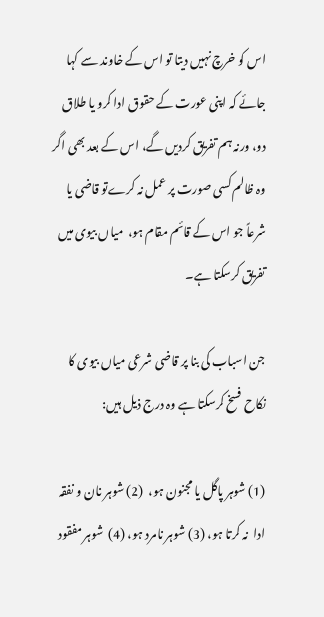اس کو خرچ نہیں دیتا تو اس کے خاوند سے کہا جائے کہ اپنی عورت کے حقوق ادا کرو یا طلاق دو، ورنہ ہم تفریق کردیں گے، اس کے بعد بھی اگر وہ ظالم کسی صورت پر عمل نہ کرےتو قاضی یا شرعاً جو اس کے قائم مقام ہو،  میاں بیوی میں تفریق کرسکتا ہے۔

جن اسباب کی بنا پر قاضی شرعی میاں بیوی کا نکاح فسخ کرسکتا ہے وہ درج ذیل ہیں:

(1) شوہر پاگل یا مجنون ہو،  (2) شوہر نان و نفقہ ادا  نہ کرتا ہو، (3) شوہر نامرد ہو، (4)  شوہر مفقود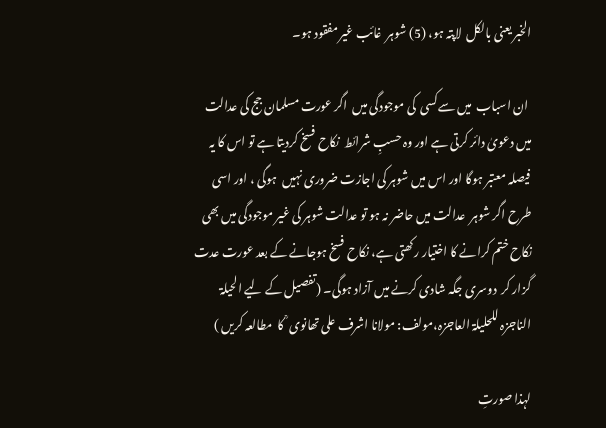الخبر یعنی بالکل  لاپتہ ہو، (5) شوہر  غائب غیر مفقود ہو۔

 ان اسباب  میں سےکسی  کی موجودگی میں  اگر عورت مسلمان جج کی عدالت میں دعویٰ دائر کرتی ہے اور وہ حسبِ شرائط  نکاح فسخ کردیتا ہے تو اس کا یہ فیصلہ معتبر ہوگا اور اس میں شوہر کی اجازت ضروری نہیں  ہوگی ، اور اسی طرح اگر شوہر  عدالت میں حاضر نہ ہو تو عدالت شوہر کی غیر موجودگی میں بھی نکاح ختم کرانے کا اختیار رکھتی ہے، نکاح فسخ ہوجانے کے بعد عورت عدت گزار کر  دوسری جگہ شادی کرنے میں آزاد ہوگی۔ (تفصیل کے لیے الحیلۃ الناجزہ للحلیلۃ العاجزہ،مولف: مولانا اشرف علی تھانوی ؒ کا  مطالعہ کریں )

لہذا صورتِ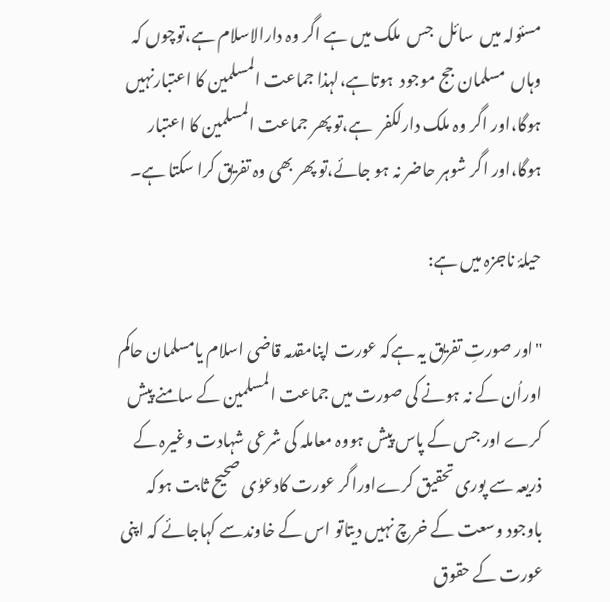مسئولہ میں  سائل  جس  ملک میں ہے اگر وہ دارالاسلام ہے،توچوں کہ وہاں  مسلمان جج موجود  ہوتاہے،لہذا جماعت المسلمین کا اعتبارنہیں ہوگا،اور اگر وہ ملک دارلکفر  ہے،تو پھر جماعت المسلمین کا اعتبار ہوگا،اور اگر شوہر حاضر نہ ہو جائے،تو پھر بھی وہ تفریق کرا سکتا ہے۔

حیلۂ ناجزہ میں ہے:

"اور صورتِ تفریق یہ ہےکہ عورت اپنامقدمہ قاضی اسلام یامسلمان حاکم اوراُن کے نہ ہونے کی صورت میں جماعت المسلمین کے سامنے پیش کرے اور جس کے پاس پیش ہووہ معاملہ کی شرعی شہادت وغیرہ کے ذریعہ سے پوری تحقیق کرےاوراگر عورت کادعوٰی صحیح ثابت ہوکہ باوجود وسعت کے خرچ نہیں دیتاتو اس کے خاوندسے کہاجائے کہ اپنی عورت کے حقوق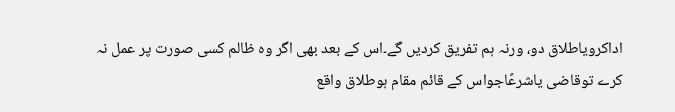اداکرویاطلاق دو، ورنہ ہم تفریق کردیں گے۔اس کے بعد بھی اگر وہ ظالم کسی صورت پر عمل نہ کرے توقاضی یاشرعًاجواس کے قائم مقام ہوطلاق واقع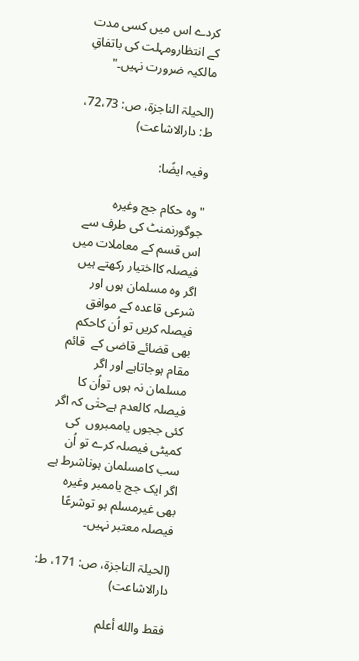کردے اس میں کسی مدت کے انتظارومہلت کی باتفاقِ مالکیہ ضرورت نہیں۔"

(الحیلۃ الناجزۃ، ص: 72،73، ط: دارالاشاعت)

وفیہ ایضًا:

"وہ حکام جج وغیرہ جوگورنمنٹ کی طرف سے اس قسم کے معاملات میں فیصلہ کااختیار رکھتے ہیں اگر وہ مسلمان ہوں اور شرعی قاعدہ کے موافق فیصلہ کریں تو اُن کاحکم بھی قضائے قاضی کے  قائم مقام ہوجاتاہے اور اگر مسلمان نہ ہوں تواُن کا فیصلہ کالعدم ہےحتٰی کہ اگر کئی ججوں یاممبروں  کی کمیٹی فیصلہ کرے تو اُن سب کامسلمان ہوناشرط ہے اگر ایک جج یاممبر وغیرہ بھی غیرمسلم ہو توشرعًا فیصلہ معتبر نہیں۔

(الحیلۃ الناجزۃ، ص: 171، ط: دارالاشاعت)

فقط والله أعلم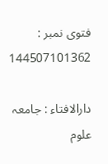فتوی نمبر : 144507101362

دارالافتاء : جامعہ علوم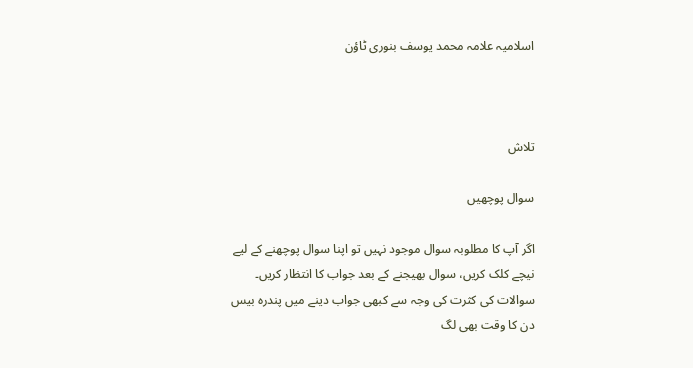اسلامیہ علامہ محمد یوسف بنوری ٹاؤن



تلاش

سوال پوچھیں

اگر آپ کا مطلوبہ سوال موجود نہیں تو اپنا سوال پوچھنے کے لیے نیچے کلک کریں، سوال بھیجنے کے بعد جواب کا انتظار کریں۔ سوالات کی کثرت کی وجہ سے کبھی جواب دینے میں پندرہ بیس دن کا وقت بھی لگ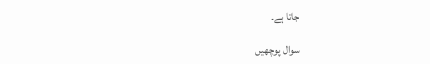جاتا ہے۔

سوال پوچھیں